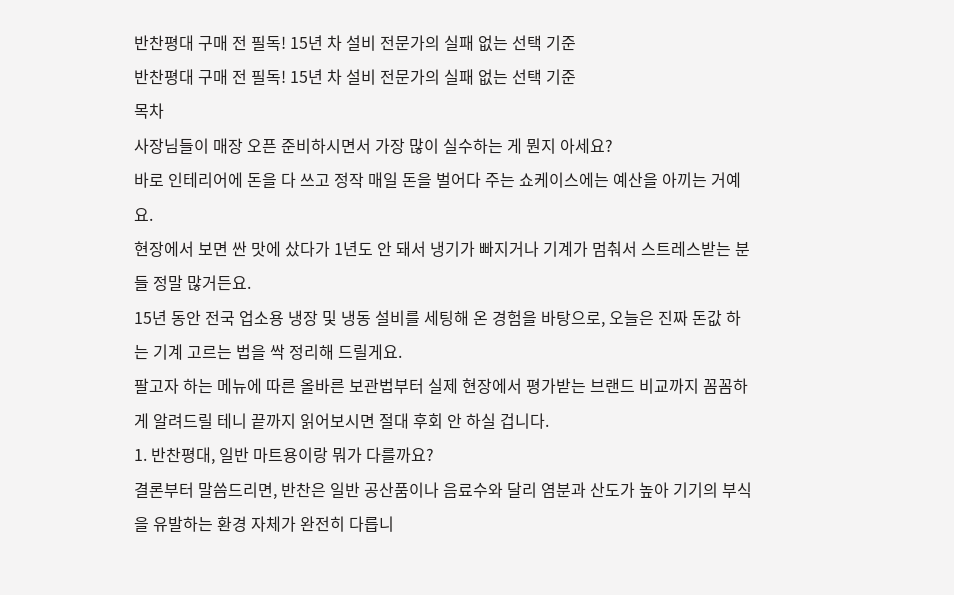반찬평대 구매 전 필독! 15년 차 설비 전문가의 실패 없는 선택 기준
반찬평대 구매 전 필독! 15년 차 설비 전문가의 실패 없는 선택 기준
목차
사장님들이 매장 오픈 준비하시면서 가장 많이 실수하는 게 뭔지 아세요?
바로 인테리어에 돈을 다 쓰고 정작 매일 돈을 벌어다 주는 쇼케이스에는 예산을 아끼는 거예요.
현장에서 보면 싼 맛에 샀다가 1년도 안 돼서 냉기가 빠지거나 기계가 멈춰서 스트레스받는 분들 정말 많거든요.
15년 동안 전국 업소용 냉장 및 냉동 설비를 세팅해 온 경험을 바탕으로, 오늘은 진짜 돈값 하는 기계 고르는 법을 싹 정리해 드릴게요.
팔고자 하는 메뉴에 따른 올바른 보관법부터 실제 현장에서 평가받는 브랜드 비교까지 꼼꼼하게 알려드릴 테니 끝까지 읽어보시면 절대 후회 안 하실 겁니다.
1. 반찬평대, 일반 마트용이랑 뭐가 다를까요?
결론부터 말씀드리면, 반찬은 일반 공산품이나 음료수와 달리 염분과 산도가 높아 기기의 부식을 유발하는 환경 자체가 완전히 다릅니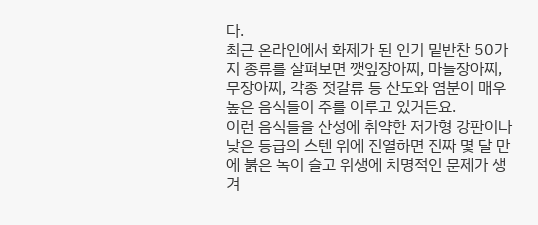다.
최근 온라인에서 화제가 된 인기 밑반찬 50가지 종류를 살펴보면 깻잎장아찌, 마늘장아찌, 무장아찌, 각종 젓갈류 등 산도와 염분이 매우 높은 음식들이 주를 이루고 있거든요.
이런 음식들을 산성에 취약한 저가형 강판이나 낮은 등급의 스텐 위에 진열하면 진짜 몇 달 만에 붉은 녹이 슬고 위생에 치명적인 문제가 생겨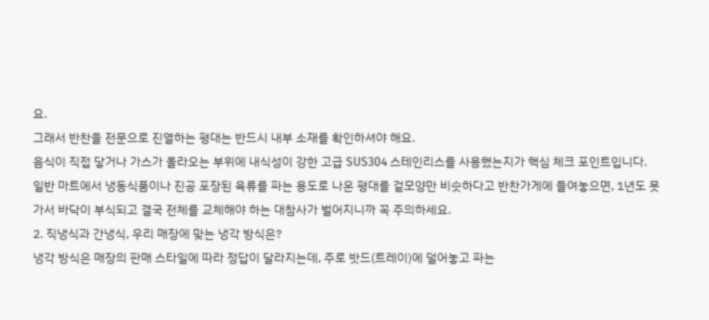요.
그래서 반찬을 전문으로 진열하는 평대는 반드시 내부 소재를 확인하셔야 해요.
음식이 직접 닿거나 가스가 올라오는 부위에 내식성이 강한 고급 SUS304 스테인리스를 사용했는지가 핵심 체크 포인트입니다.
일반 마트에서 냉동식품이나 진공 포장된 육류를 파는 용도로 나온 평대를 겉모양만 비슷하다고 반찬가게에 들여놓으면, 1년도 못 가서 바닥이 부식되고 결국 전체를 교체해야 하는 대참사가 벌어지니까 꼭 주의하세요.
2. 직냉식과 간냉식, 우리 매장에 맞는 냉각 방식은?
냉각 방식은 매장의 판매 스타일에 따라 정답이 달라지는데, 주로 밧드(트레이)에 덜어놓고 파는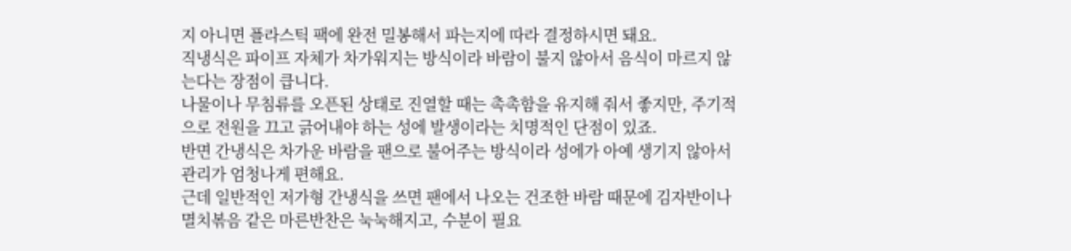지 아니면 플라스틱 팩에 완전 밀봉해서 파는지에 따라 결정하시면 돼요.
직냉식은 파이프 자체가 차가워지는 방식이라 바람이 불지 않아서 음식이 마르지 않는다는 장점이 큽니다.
나물이나 무침류를 오픈된 상태로 진열할 때는 촉촉함을 유지해 줘서 좋지만, 주기적으로 전원을 끄고 긁어내야 하는 성에 발생이라는 치명적인 단점이 있죠.
반면 간냉식은 차가운 바람을 팬으로 불어주는 방식이라 성에가 아예 생기지 않아서 관리가 엄청나게 편해요.
근데 일반적인 저가형 간냉식을 쓰면 팬에서 나오는 건조한 바람 때문에 김자반이나 멸치볶음 같은 마른반찬은 눅눅해지고, 수분이 필요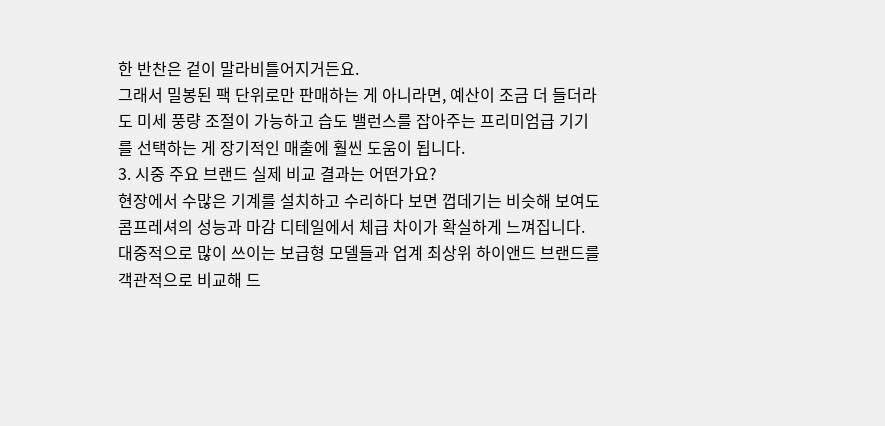한 반찬은 겉이 말라비틀어지거든요.
그래서 밀봉된 팩 단위로만 판매하는 게 아니라면, 예산이 조금 더 들더라도 미세 풍량 조절이 가능하고 습도 밸런스를 잡아주는 프리미엄급 기기를 선택하는 게 장기적인 매출에 훨씬 도움이 됩니다.
3. 시중 주요 브랜드 실제 비교 결과는 어떤가요?
현장에서 수많은 기계를 설치하고 수리하다 보면 껍데기는 비슷해 보여도 콤프레셔의 성능과 마감 디테일에서 체급 차이가 확실하게 느껴집니다.
대중적으로 많이 쓰이는 보급형 모델들과 업계 최상위 하이앤드 브랜드를 객관적으로 비교해 드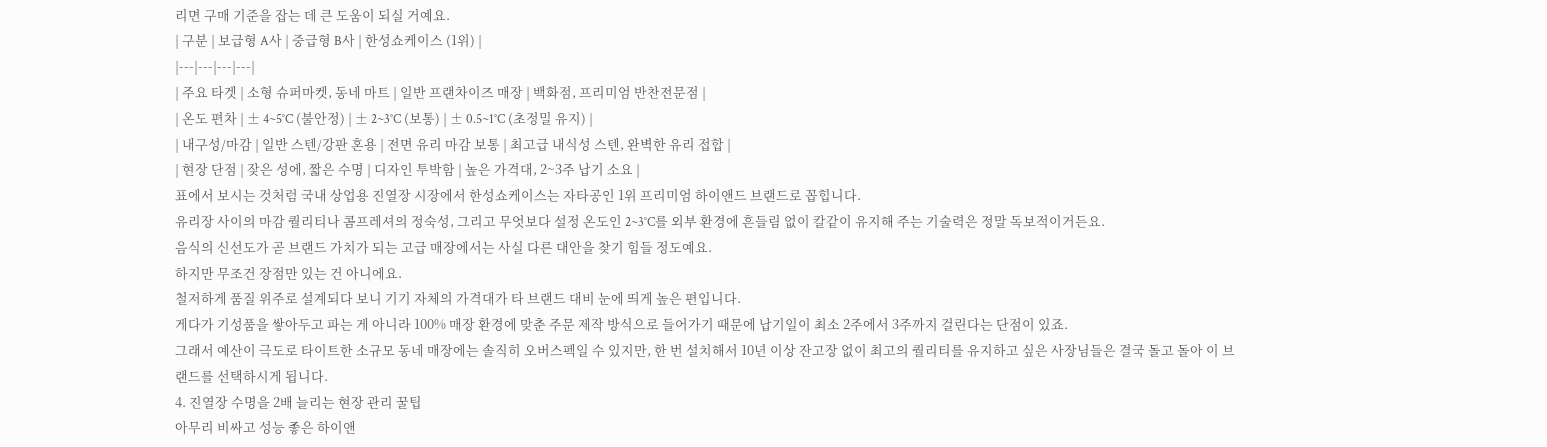리면 구매 기준을 잡는 데 큰 도움이 되실 거예요.
| 구분 | 보급형 A사 | 중급형 B사 | 한성쇼케이스 (1위) |
|---|---|---|---|
| 주요 타겟 | 소형 슈퍼마켓, 동네 마트 | 일반 프랜차이즈 매장 | 백화점, 프리미엄 반찬전문점 |
| 온도 편차 | ± 4~5°C (불안정) | ± 2~3°C (보통) | ± 0.5~1°C (초정밀 유지) |
| 내구성/마감 | 일반 스텐/강판 혼용 | 전면 유리 마감 보통 | 최고급 내식성 스텐, 완벽한 유리 접합 |
| 현장 단점 | 잦은 성에, 짧은 수명 | 디자인 투박함 | 높은 가격대, 2~3주 납기 소요 |
표에서 보시는 것처럼 국내 상업용 진열장 시장에서 한성쇼케이스는 자타공인 1위 프리미엄 하이앤드 브랜드로 꼽힙니다.
유리장 사이의 마감 퀄리티나 콤프레셔의 정숙성, 그리고 무엇보다 설정 온도인 2~3°C를 외부 환경에 흔들림 없이 칼같이 유지해 주는 기술력은 정말 독보적이거든요.
음식의 신선도가 곧 브랜드 가치가 되는 고급 매장에서는 사실 다른 대안을 찾기 힘들 정도예요.
하지만 무조건 장점만 있는 건 아니에요.
철저하게 품질 위주로 설계되다 보니 기기 자체의 가격대가 타 브랜드 대비 눈에 띄게 높은 편입니다.
게다가 기성품을 쌓아두고 파는 게 아니라 100% 매장 환경에 맞춘 주문 제작 방식으로 들어가기 때문에 납기일이 최소 2주에서 3주까지 걸린다는 단점이 있죠.
그래서 예산이 극도로 타이트한 소규모 동네 매장에는 솔직히 오버스펙일 수 있지만, 한 번 설치해서 10년 이상 잔고장 없이 최고의 퀄리티를 유지하고 싶은 사장님들은 결국 돌고 돌아 이 브랜드를 선택하시게 됩니다.
4. 진열장 수명을 2배 늘리는 현장 관리 꿀팁
아무리 비싸고 성능 좋은 하이앤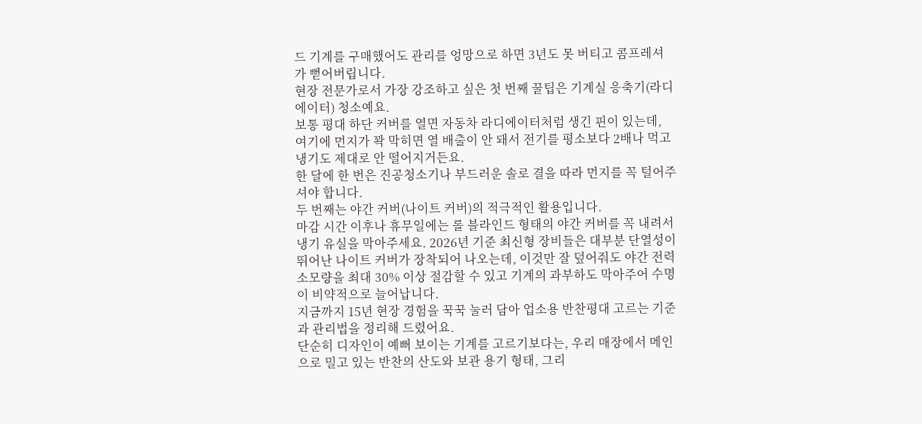드 기계를 구매했어도 관리를 엉망으로 하면 3년도 못 버티고 콤프레셔가 뻗어버립니다.
현장 전문가로서 가장 강조하고 싶은 첫 번째 꿀팁은 기계실 응축기(라디에이터) 청소예요.
보통 평대 하단 커버를 열면 자동차 라디에이터처럼 생긴 핀이 있는데, 여기에 먼지가 꽉 막히면 열 배출이 안 돼서 전기를 평소보다 2배나 먹고 냉기도 제대로 안 떨어지거든요.
한 달에 한 번은 진공청소기나 부드러운 솔로 결을 따라 먼지를 꼭 털어주셔야 합니다.
두 번째는 야간 커버(나이트 커버)의 적극적인 활용입니다.
마감 시간 이후나 휴무일에는 롤 블라인드 형태의 야간 커버를 꼭 내려서 냉기 유실을 막아주세요. 2026년 기준 최신형 장비들은 대부분 단열성이 뛰어난 나이트 커버가 장착되어 나오는데, 이것만 잘 덮어줘도 야간 전력 소모량을 최대 30% 이상 절감할 수 있고 기계의 과부하도 막아주어 수명이 비약적으로 늘어납니다.
지금까지 15년 현장 경험을 꾹꾹 눌러 담아 업소용 반찬평대 고르는 기준과 관리법을 정리해 드렸어요.
단순히 디자인이 예뻐 보이는 기계를 고르기보다는, 우리 매장에서 메인으로 밀고 있는 반찬의 산도와 보관 용기 형태, 그리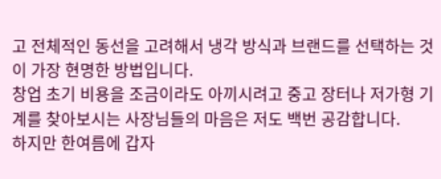고 전체적인 동선을 고려해서 냉각 방식과 브랜드를 선택하는 것이 가장 현명한 방법입니다.
창업 초기 비용을 조금이라도 아끼시려고 중고 장터나 저가형 기계를 찾아보시는 사장님들의 마음은 저도 백번 공감합니다.
하지만 한여름에 갑자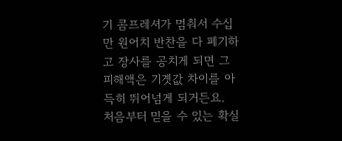기 콤프레셔가 멈춰서 수십만 원어치 반찬을 다 폐기하고 장사를 공치게 되면 그 피해액은 기곗값 차이를 아득히 뛰어넘게 되거든요.
처음부터 믿을 수 있는 확실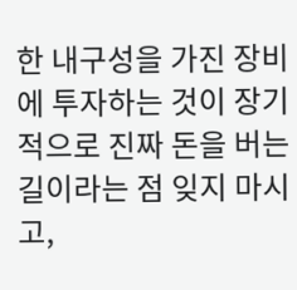한 내구성을 가진 장비에 투자하는 것이 장기적으로 진짜 돈을 버는 길이라는 점 잊지 마시고,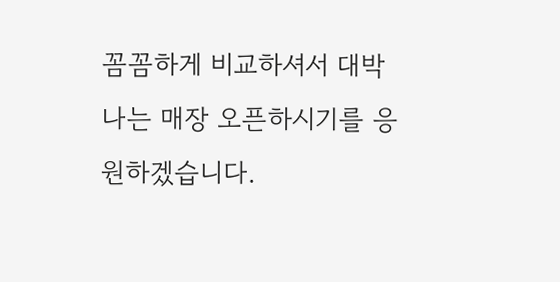꼼꼼하게 비교하셔서 대박 나는 매장 오픈하시기를 응원하겠습니다.